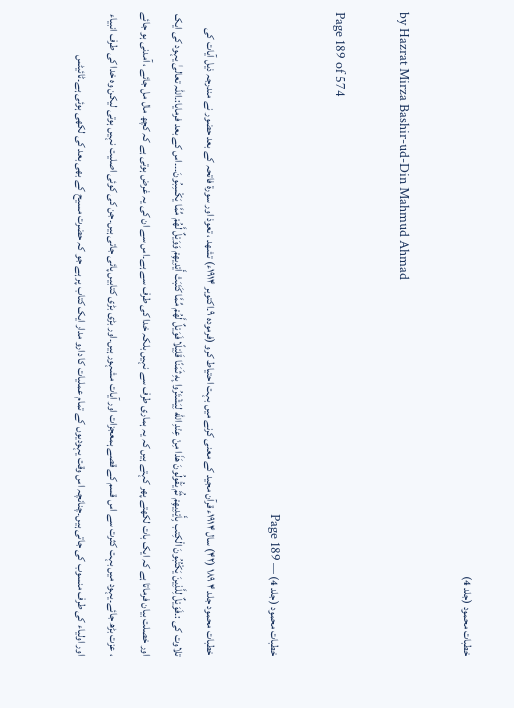خطبات محمود (جلد 4)

by Hazrat Mirza Bashir-ud-Din Mahmud Ahmad

Page 189 of 574

خطبات محمود (جلد 4) — Page 189

خطبات محمود جلد ۴ ۱۸۹ (۴۲) سال ۱۹۱۴ء قرآن مجید کے معنی کرنے میں بہت احتیاط کرو (فرموده ۹۔اکتوبر ۱۹۱۴ء) تشهد ، تعوذ اور سورۃ فاتحہ کے بعد حضور نے مندرجہ ذیل آیات کی تلاوت کی :۔فَوَيْلٌ لِلَّذِينَ يَكْتُبُونَ الْكِتب بِأَيْدِيهِمْ ثُمَّ يَقُولُونَ هَذَا مِنْ عِنْدِ الله لِيَشْتَرُوا بِهِ ثَمَنًا قَلِيْلًا فَوَيْلٌ لَّهُمْ مِّمَّا كَتَبَتْ أَيْدِيهِمْ وَوَيْلٌ لَّهُمْ مِّمَّا يَكْسِبُونَ۔۔۔اس کے بعد فرمایا:۔اللہ تعالیٰ یہود کی ایک اور خصلت بیان فرماتا ہے کہ ایک بات لکھتے پھر کہتے ہیں کہ یہ ہماری طرف سے نہیں بلکہ خدا کی طرف سے ہے۔اس سے ان کی یہ غرض ہوتی ہے کہ کچھ مال مل جائے ، آمدنی ہو جائے ، عزت بڑھ جائے۔یہود میں بہت کثرت سے اس قسم کے قصے ہمعجزات اور آیات مشہور ہیں۔اور بڑی بڑی کتابیں پائی جاتی ہیں۔جن کی کوئی اصلیت نہیں ہوتی لیکن وہ خدا کی طرف انبیاء اور اولیاء کی طرف منسوب کی جاتی ہیں۔چنانچہ اس وقت یہودیوں کے تمام عملیات کا دارو مدار ایک کتاب پر ہے جو کہ حضرت مسیح کے بھی بعد کی لکھی ہوئی ہے۔ٹائیٹس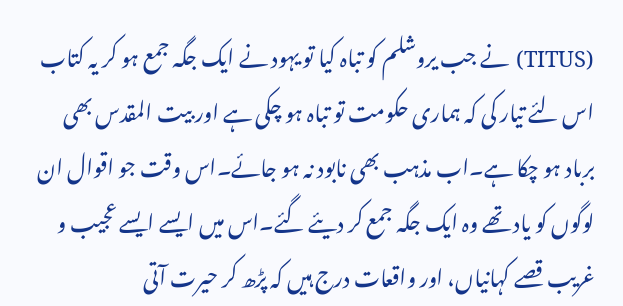(TITUS) نے جب یروشلم کو تباہ کیا تو یہود نے ایک جگہ جمع ہو کر یہ کتاب اس لئے تیار کی کہ ہماری حکومت تو تباہ ہو چکی ہے اور بیت المقدس بھی برباد ہو چکا ہے۔اب مذہب بھی نابود نہ ہو جائے۔اس وقت جو اقوال ان لوگوں کو یاد تھے وہ ایک جگہ جمع کر دیئے گئے۔اس میں ایسے ایسے عجیب و غریب قصے کہانیاں، اور واقعات درج ہیں کہ پڑھ کر حیرت آتی